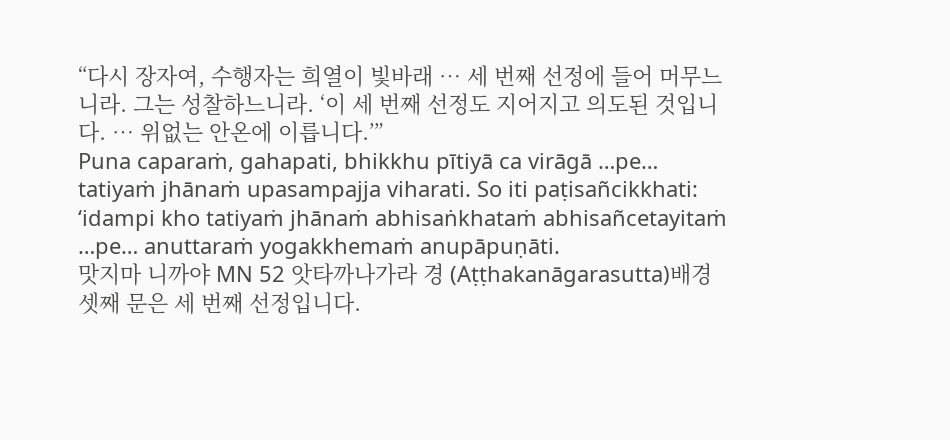“다시 장자여, 수행자는 희열이 빛바래 … 세 번째 선정에 들어 머무느니라. 그는 성찰하느니라. ‘이 세 번째 선정도 지어지고 의도된 것입니다. … 위없는 안온에 이릅니다.’”
Puna caparaṁ, gahapati, bhikkhu pītiyā ca virāgā …pe… tatiyaṁ jhānaṁ upasampajja viharati. So iti paṭisañcikkhati: ‘idampi kho tatiyaṁ jhānaṁ abhisaṅkhataṁ abhisañcetayitaṁ …pe… anuttaraṁ yogakkhemaṁ anupāpuṇāti.
맛지마 니까야 MN 52 앗타까나가라 경 (Aṭṭhakanāgarasutta)배경
셋째 문은 세 번째 선정입니다.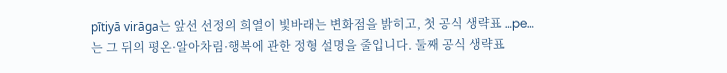pītiyā virāga는 앞선 선정의 희열이 빛바래는 변화점을 밝히고, 첫 공식 생략표 …pe…는 그 뒤의 평온·알아차림·행복에 관한 정형 설명을 줄입니다. 둘째 공식 생략표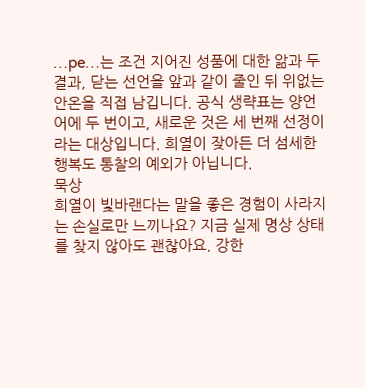…pe…는 조건 지어진 성품에 대한 앎과 두 결과, 닫는 선언을 앞과 같이 줄인 뒤 위없는 안온을 직접 남깁니다. 공식 생략표는 양언어에 두 번이고, 새로운 것은 세 번째 선정이라는 대상입니다. 희열이 잦아든 더 섬세한 행복도 통찰의 예외가 아닙니다.
묵상
희열이 빛바랜다는 말을 좋은 경험이 사라지는 손실로만 느끼나요? 지금 실제 명상 상태를 찾지 않아도 괜찮아요. 강한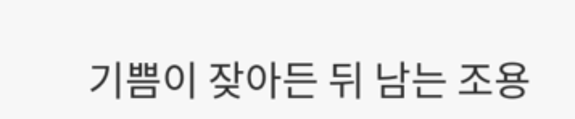기쁨이 잦아든 뒤 남는 조용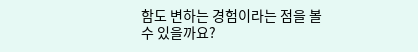함도 변하는 경험이라는 점을 볼 수 있을까요?